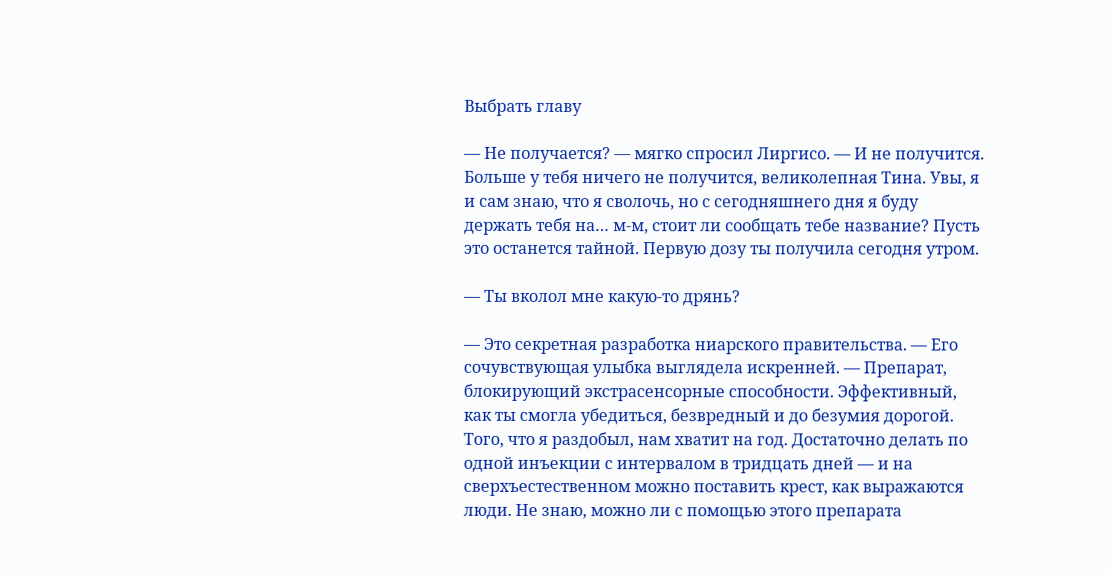Выбрать главу

— Не получается? — мягко спросил Лиргисо. — И не получится. Больше у тебя ничего не получится, великолепная Тина. Увы, я и сам знаю, что я сволочь, но с сегодняшнего дня я буду держать тебя на… м-м, стоит ли сообщать тебе название? Пусть это останется тайной. Первую дозу ты получила сегодня утром.

— Ты вколол мне какую-то дрянь?

— Это секретная разработка ниарского правительства. — Его сочувствующая улыбка выглядела искренней. — Препарат, блокирующий экстрасенсорные способности. Эффективный, как ты смогла убедиться, безвредный и до безумия дорогой. Того, что я раздобыл, нам хватит на год. Достаточно делать по одной инъекции с интервалом в тридцать дней — и на сверхъестественном можно поставить крест, как выражаются люди. Не знаю, можно ли с помощью этого препарата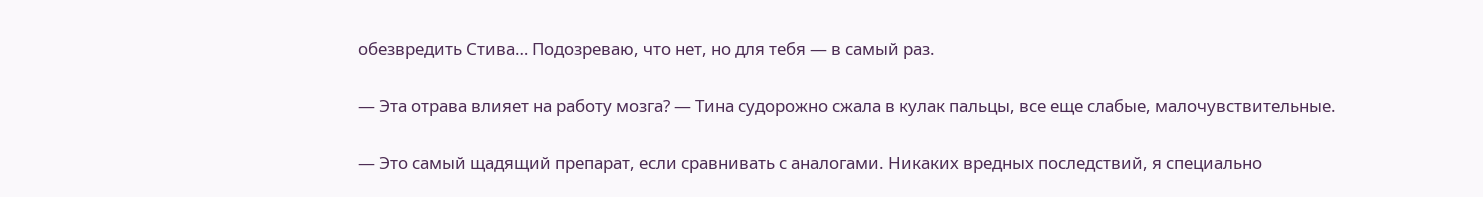обезвредить Стива… Подозреваю, что нет, но для тебя — в самый раз.

— Эта отрава влияет на работу мозга? — Тина судорожно сжала в кулак пальцы, все еще слабые, малочувствительные.

— Это самый щадящий препарат, если сравнивать с аналогами. Никаких вредных последствий, я специально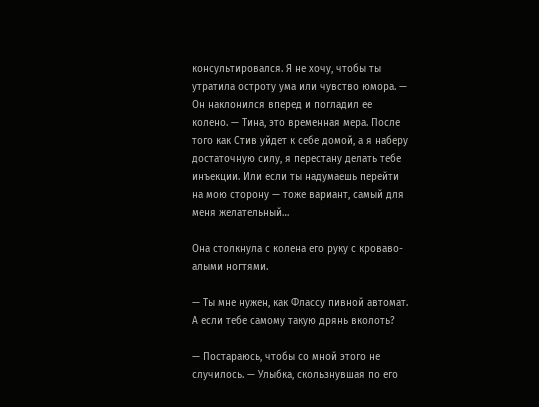консультировался. Я не хочу, чтобы ты утратила остроту ума или чувство юмора. — Он наклонился вперед и погладил ее колено. — Тина, это временная мера. После того как Стив уйдет к себе домой, а я наберу достаточную силу, я перестану делать тебе инъекции. Или если ты надумаешь перейти на мою сторону — тоже вариант, самый для меня желательный…

Она столкнула с колена его руку с кроваво-алыми ногтями.

— Ты мне нужен, как Флассу пивной автомат. А если тебе самому такую дрянь вколоть?

— Постараюсь, чтобы со мной этого не случилось. — Улыбка, скользнувшая по его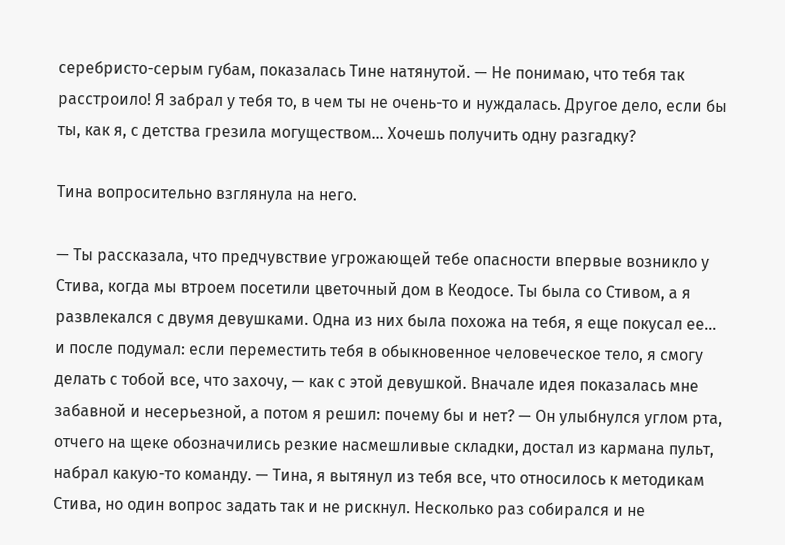серебристо-серым губам, показалась Тине натянутой. — Не понимаю, что тебя так расстроило! Я забрал у тебя то, в чем ты не очень-то и нуждалась. Другое дело, если бы ты, как я, с детства грезила могуществом… Хочешь получить одну разгадку?

Тина вопросительно взглянула на него.

— Ты рассказала, что предчувствие угрожающей тебе опасности впервые возникло у Стива, когда мы втроем посетили цветочный дом в Кеодосе. Ты была со Стивом, а я развлекался с двумя девушками. Одна из них была похожа на тебя, я еще покусал ее… и после подумал: если переместить тебя в обыкновенное человеческое тело, я смогу делать с тобой все, что захочу, — как с этой девушкой. Вначале идея показалась мне забавной и несерьезной, а потом я решил: почему бы и нет? — Он улыбнулся углом рта, отчего на щеке обозначились резкие насмешливые складки, достал из кармана пульт, набрал какую-то команду. — Тина, я вытянул из тебя все, что относилось к методикам Стива, но один вопрос задать так и не рискнул. Несколько раз собирался и не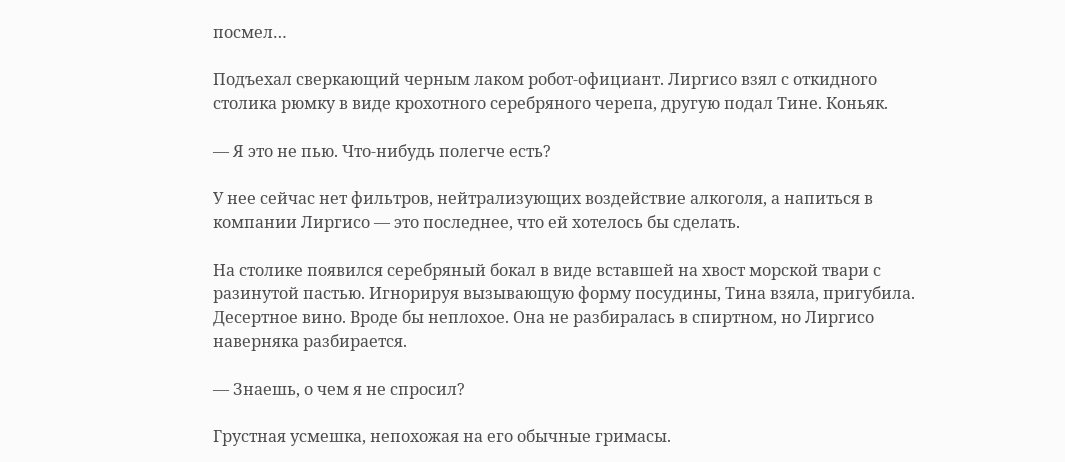посмел…

Подъехал сверкающий черным лаком робот-официант. Лиргисо взял с откидного столика рюмку в виде крохотного серебряного черепа, другую подал Тине. Коньяк.

— Я это не пью. Что-нибудь полегче есть?

У нее сейчас нет фильтров, нейтрализующих воздействие алкоголя, а напиться в компании Лиргисо — это последнее, что ей хотелось бы сделать.

На столике появился серебряный бокал в виде вставшей на хвост морской твари с разинутой пастью. Игнорируя вызывающую форму посудины, Тина взяла, пригубила. Десертное вино. Вроде бы неплохое. Она не разбиралась в спиртном, но Лиргисо наверняка разбирается.

— Знаешь, о чем я не спросил?

Грустная усмешка, непохожая на его обычные гримасы.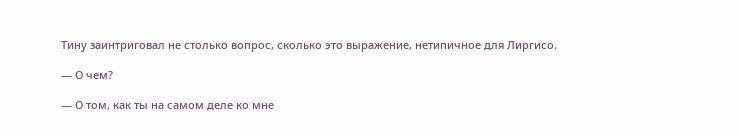Тину заинтриговал не столько вопрос, сколько это выражение, нетипичное для Лиргисо.

— О чем?

— О том, как ты на самом деле ко мне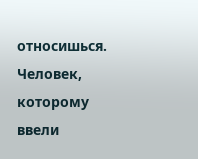относишься. Человек, которому ввели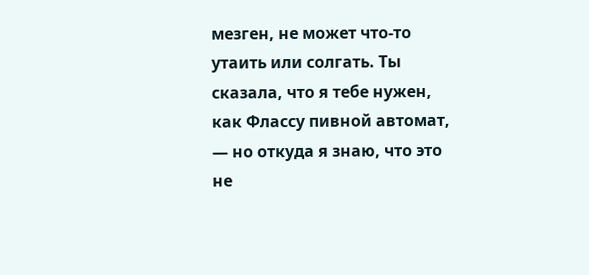мезген, не может что-то утаить или солгать. Ты сказала, что я тебе нужен, как Флассу пивной автомат, — но откуда я знаю, что это не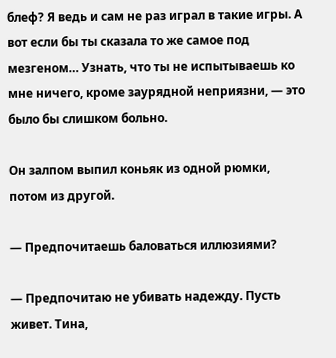блеф? Я ведь и сам не раз играл в такие игры. А вот если бы ты сказала то же самое под мезгеном… Узнать, что ты не испытываешь ко мне ничего, кроме заурядной неприязни, — это было бы слишком больно.

Он залпом выпил коньяк из одной рюмки, потом из другой.

— Предпочитаешь баловаться иллюзиями?

— Предпочитаю не убивать надежду. Пусть живет. Тина,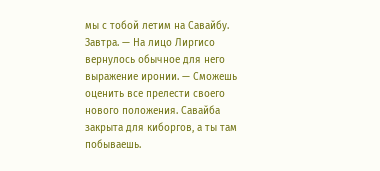мы с тобой летим на Савайбу. Завтра. — На лицо Лиргисо вернулось обычное для него выражение иронии. — Сможешь оценить все прелести своего нового положения. Савайба закрыта для киборгов, а ты там побываешь.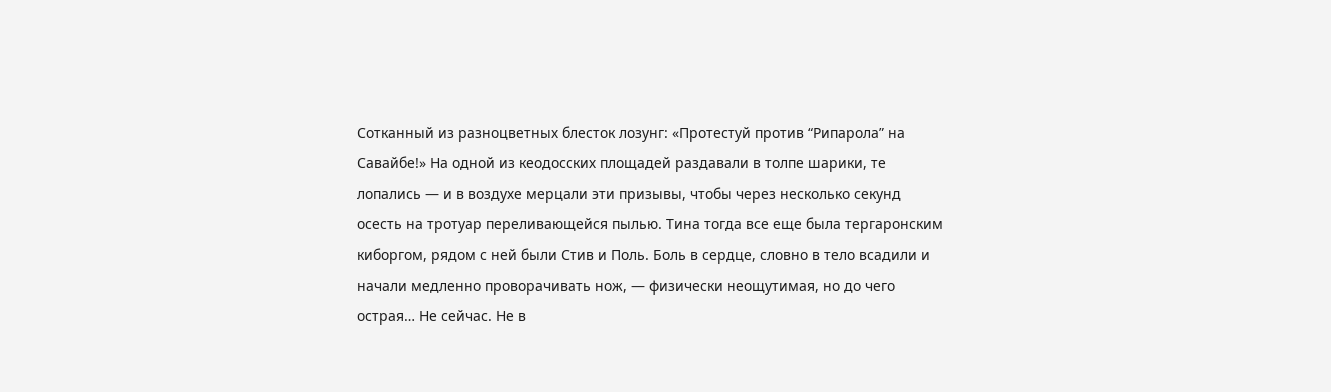Сотканный из разноцветных блесток лозунг: «Протестуй против “Рипарола” на Савайбе!» На одной из кеодосских площадей раздавали в толпе шарики, те лопались — и в воздухе мерцали эти призывы, чтобы через несколько секунд осесть на тротуар переливающейся пылью. Тина тогда все еще была тергаронским киборгом, рядом с ней были Стив и Поль. Боль в сердце, словно в тело всадили и начали медленно проворачивать нож, — физически неощутимая, но до чего острая… Не сейчас. Не в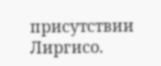присутствии Лиргисо.